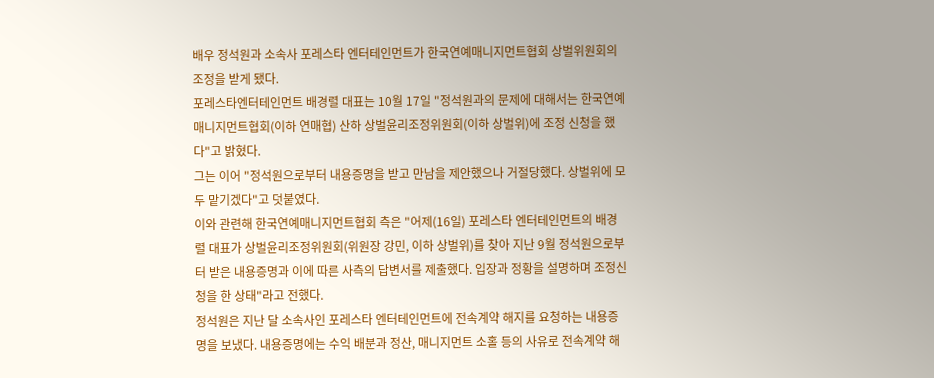배우 정석원과 소속사 포레스타 엔터테인먼트가 한국연예매니지먼트협회 상벌위원회의 조정을 받게 됐다.
포레스타엔터테인먼트 배경렬 대표는 10월 17일 "정석원과의 문제에 대해서는 한국연예매니지먼트협회(이하 연매협) 산하 상벌윤리조정위원회(이하 상벌위)에 조정 신청을 했다"고 밝혔다.
그는 이어 "정석원으로부터 내용증명을 받고 만남을 제안했으나 거절당했다. 상벌위에 모두 맡기겠다"고 덧붙였다.
이와 관련해 한국연예매니지먼트협회 측은 "어제(16일) 포레스타 엔터테인먼트의 배경렬 대표가 상벌윤리조정위원회(위원장 강민, 이하 상벌위)를 찾아 지난 9월 정석원으로부터 받은 내용증명과 이에 따른 사측의 답변서를 제출했다. 입장과 정황을 설명하며 조정신청을 한 상태"라고 전했다.
정석원은 지난 달 소속사인 포레스타 엔터테인먼트에 전속계약 해지를 요청하는 내용증명을 보냈다. 내용증명에는 수익 배분과 정산, 매니지먼트 소홀 등의 사유로 전속계약 해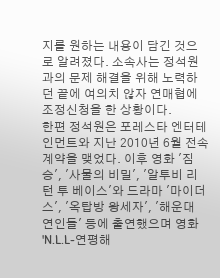지를 원하는 내용이 담긴 것으로 알려졌다. 소속사는 정석원과의 문제 해결을 위해 노력하던 끝에 여의치 않자 연매협에 조정신청을 한 상황이다.
한편 정석원은 포레스타 엔터테인먼트와 지난 2010년 6월 전속계약을 맺었다. 이후 영화 '짐승', '사물의 비밀', '알투비 리턴 투 베이스'와 드라마 '마이더스', '옥탑방 왕세자', '해운대 연인들' 등에 출연했으며 영화 'N.L.L-연평해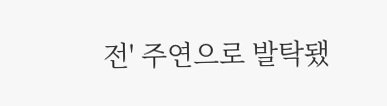전' 주연으로 발탁됐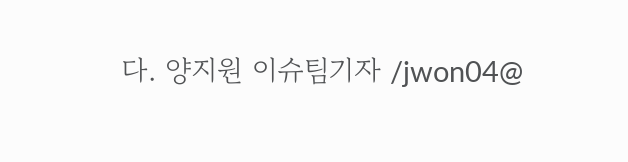다. 양지원 이슈팀기자 /jwon04@